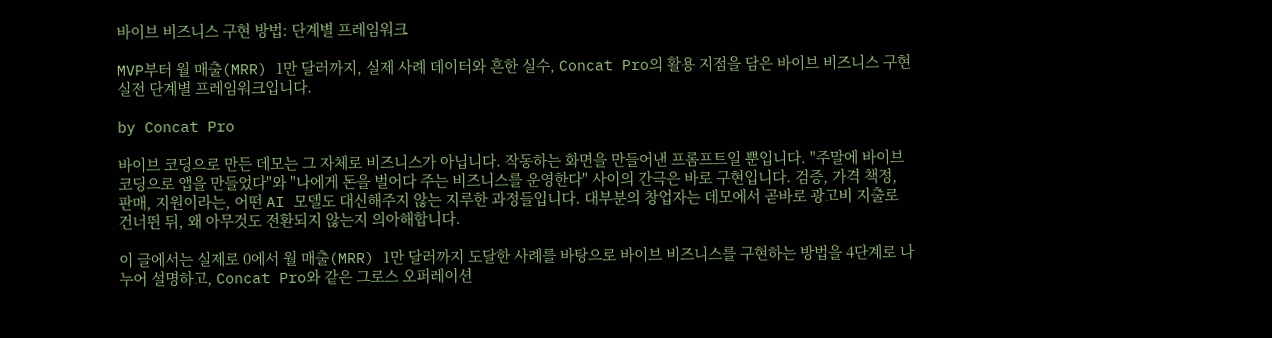바이브 비즈니스 구현 방법: 단계별 프레임워크

MVP부터 월 매출(MRR) 1만 달러까지, 실제 사례 데이터와 흔한 실수, Concat Pro의 활용 지점을 담은 바이브 비즈니스 구현 실전 단계별 프레임워크입니다.

by Concat Pro

바이브 코딩으로 만든 데모는 그 자체로 비즈니스가 아닙니다. 작동하는 화면을 만들어낸 프롬프트일 뿐입니다. "주말에 바이브 코딩으로 앱을 만들었다"와 "나에게 돈을 벌어다 주는 비즈니스를 운영한다" 사이의 간극은 바로 구현입니다. 검증, 가격 책정, 판매, 지원이라는, 어떤 AI 모델도 대신해주지 않는 지루한 과정들입니다. 대부분의 창업자는 데모에서 곧바로 광고비 지출로 건너뛴 뒤, 왜 아무것도 전환되지 않는지 의아해합니다.

이 글에서는 실제로 0에서 월 매출(MRR) 1만 달러까지 도달한 사례를 바탕으로 바이브 비즈니스를 구현하는 방법을 4단계로 나누어 설명하고, Concat Pro와 같은 그로스 오퍼레이션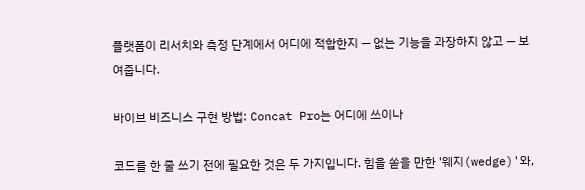플랫폼이 리서치와 측정 단계에서 어디에 적합한지 — 없는 기능을 과장하지 않고 — 보여줍니다.

바이브 비즈니스 구현 방법: Concat Pro는 어디에 쓰이나

코드를 한 줄 쓰기 전에 필요한 것은 두 가지입니다. 힘을 쏟을 만한 '웨지(wedge)'와,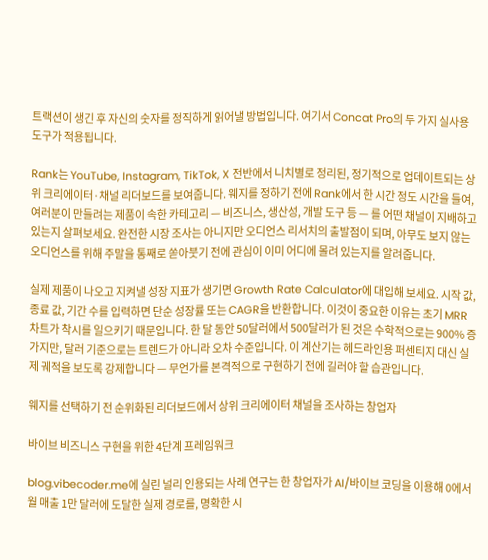트랙션이 생긴 후 자신의 숫자를 정직하게 읽어낼 방법입니다. 여기서 Concat Pro의 두 가지 실사용 도구가 적용됩니다.

Rank는 YouTube, Instagram, TikTok, X 전반에서 니치별로 정리된, 정기적으로 업데이트되는 상위 크리에이터·채널 리더보드를 보여줍니다. 웨지를 정하기 전에 Rank에서 한 시간 정도 시간을 들여, 여러분이 만들려는 제품이 속한 카테고리 — 비즈니스, 생산성, 개발 도구 등 — 를 어떤 채널이 지배하고 있는지 살펴보세요. 완전한 시장 조사는 아니지만 오디언스 리서치의 출발점이 되며, 아무도 보지 않는 오디언스를 위해 주말을 통째로 쏟아붓기 전에 관심이 이미 어디에 몰려 있는지를 알려줍니다.

실제 제품이 나오고 지켜낼 성장 지표가 생기면 Growth Rate Calculator에 대입해 보세요. 시작 값, 종료 값, 기간 수를 입력하면 단순 성장률 또는 CAGR을 반환합니다. 이것이 중요한 이유는 초기 MRR 차트가 착시를 일으키기 때문입니다. 한 달 동안 50달러에서 500달러가 된 것은 수학적으로는 900% 증가지만, 달러 기준으로는 트렌드가 아니라 오차 수준입니다. 이 계산기는 헤드라인용 퍼센티지 대신 실제 궤적을 보도록 강제합니다 — 무언가를 본격적으로 구현하기 전에 길러야 할 습관입니다.

웨지를 선택하기 전 순위화된 리더보드에서 상위 크리에이터 채널을 조사하는 창업자

바이브 비즈니스 구현을 위한 4단계 프레임워크

blog.vibecoder.me에 실린 널리 인용되는 사례 연구는 한 창업자가 AI/바이브 코딩을 이용해 0에서 월 매출 1만 달러에 도달한 실제 경로를, 명확한 시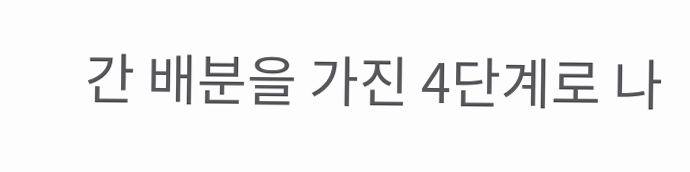간 배분을 가진 4단계로 나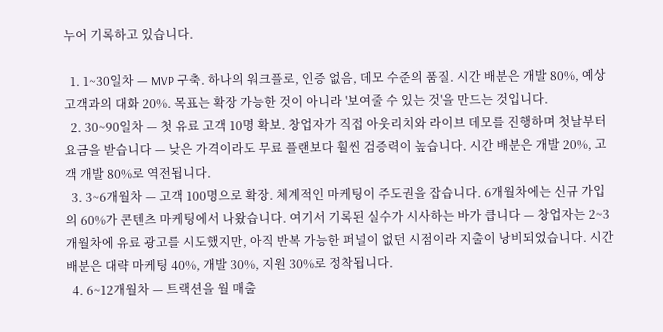누어 기록하고 있습니다.

  1. 1~30일차 — MVP 구축. 하나의 워크플로, 인증 없음, 데모 수준의 품질. 시간 배분은 개발 80%, 예상 고객과의 대화 20%. 목표는 확장 가능한 것이 아니라 '보여줄 수 있는 것'을 만드는 것입니다.
  2. 30~90일차 — 첫 유료 고객 10명 확보. 창업자가 직접 아웃리치와 라이브 데모를 진행하며 첫날부터 요금을 받습니다 — 낮은 가격이라도 무료 플랜보다 훨씬 검증력이 높습니다. 시간 배분은 개발 20%, 고객 개발 80%로 역전됩니다.
  3. 3~6개월차 — 고객 100명으로 확장. 체계적인 마케팅이 주도권을 잡습니다. 6개월차에는 신규 가입의 60%가 콘텐츠 마케팅에서 나왔습니다. 여기서 기록된 실수가 시사하는 바가 큽니다 — 창업자는 2~3개월차에 유료 광고를 시도했지만, 아직 반복 가능한 퍼널이 없던 시점이라 지출이 낭비되었습니다. 시간 배분은 대략 마케팅 40%, 개발 30%, 지원 30%로 정착됩니다.
  4. 6~12개월차 — 트랙션을 월 매출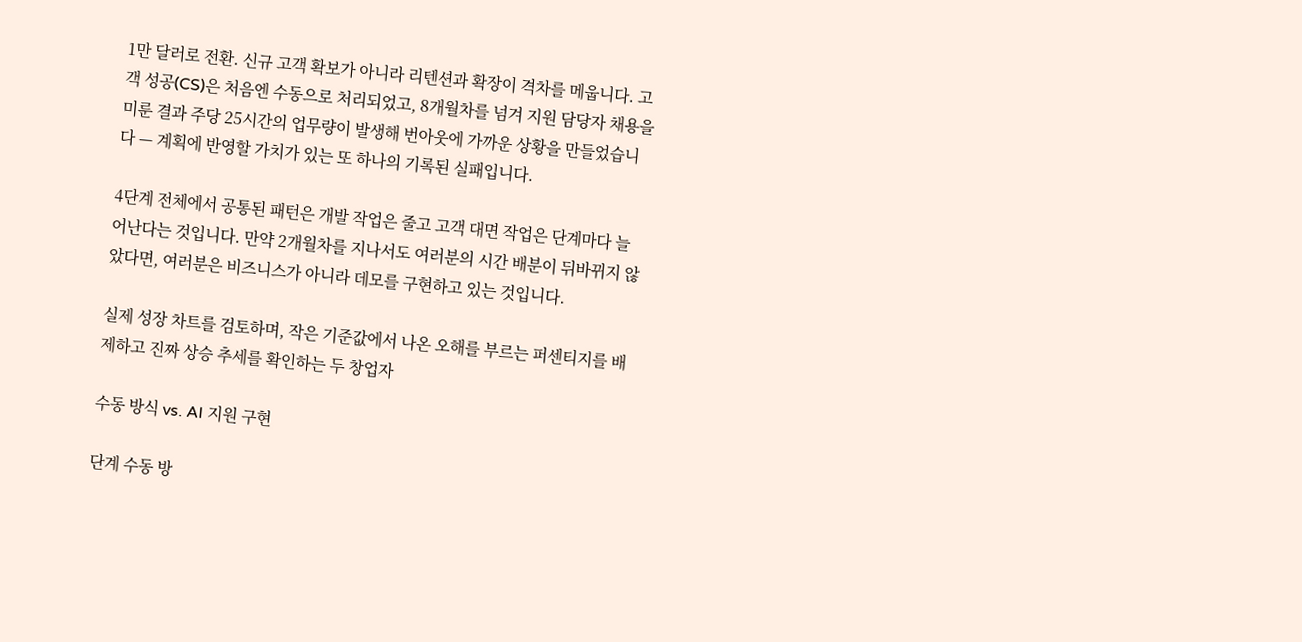1만 달러로 전환. 신규 고객 확보가 아니라 리텐션과 확장이 격차를 메웁니다. 고객 성공(CS)은 처음엔 수동으로 처리되었고, 8개월차를 넘겨 지원 담당자 채용을 미룬 결과 주당 25시간의 업무량이 발생해 번아웃에 가까운 상황을 만들었습니다 — 계획에 반영할 가치가 있는 또 하나의 기록된 실패입니다.

4단계 전체에서 공통된 패턴은 개발 작업은 줄고 고객 대면 작업은 단계마다 늘어난다는 것입니다. 만약 2개월차를 지나서도 여러분의 시간 배분이 뒤바뀌지 않았다면, 여러분은 비즈니스가 아니라 데모를 구현하고 있는 것입니다.

실제 성장 차트를 검토하며, 작은 기준값에서 나온 오해를 부르는 퍼센티지를 배제하고 진짜 상승 추세를 확인하는 두 창업자

수동 방식 vs. AI 지원 구현

단계 수동 방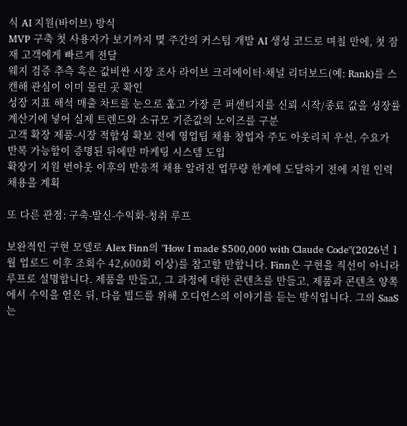식 AI 지원(바이브) 방식
MVP 구축 첫 사용자가 보기까지 몇 주간의 커스텀 개발 AI 생성 코드로 며칠 만에, 첫 잠재 고객에게 빠르게 전달
웨지 검증 추측 혹은 값비싼 시장 조사 라이브 크리에이터·채널 리더보드(예: Rank)를 스캔해 관심이 이미 몰린 곳 확인
성장 지표 해석 매출 차트를 눈으로 훑고 가장 큰 퍼센티지를 신뢰 시작/종료 값을 성장률 계산기에 넣어 실제 트렌드와 소규모 기준값의 노이즈를 구분
고객 확장 제품-시장 적합성 확보 전에 영업팀 채용 창업자 주도 아웃리치 우선, 수요가 반복 가능함이 증명된 뒤에만 마케팅 시스템 도입
확장기 지원 번아웃 이후의 반응적 채용 알려진 업무량 한계에 도달하기 전에 지원 인력 채용을 계획

또 다른 관점: 구축-발신-수익화-청취 루프

보완적인 구현 모델로 Alex Finn의 "How I made $500,000 with Claude Code"(2026년 1월 업로드 이후 조회수 42,600회 이상)를 참고할 만합니다. Finn은 구현을 직선이 아니라 루프로 설명합니다. 제품을 만들고, 그 과정에 대한 콘텐츠를 만들고, 제품과 콘텐츠 양쪽에서 수익을 얻은 뒤, 다음 빌드를 위해 오디언스의 이야기를 듣는 방식입니다. 그의 SaaS는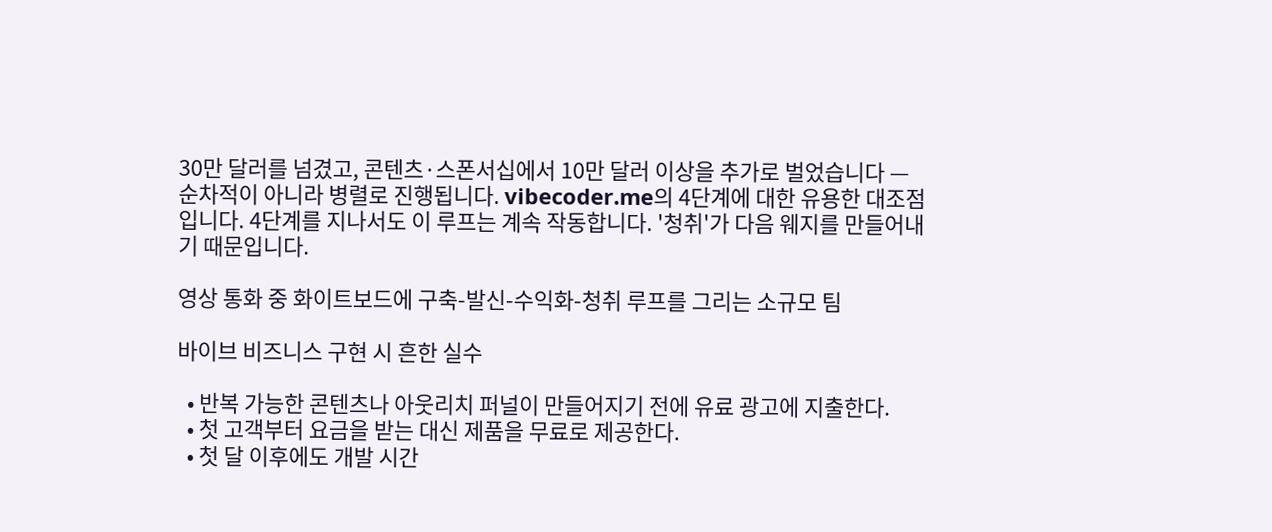30만 달러를 넘겼고, 콘텐츠·스폰서십에서 10만 달러 이상을 추가로 벌었습니다 — 순차적이 아니라 병렬로 진행됩니다. vibecoder.me의 4단계에 대한 유용한 대조점입니다. 4단계를 지나서도 이 루프는 계속 작동합니다. '청취'가 다음 웨지를 만들어내기 때문입니다.

영상 통화 중 화이트보드에 구축-발신-수익화-청취 루프를 그리는 소규모 팀

바이브 비즈니스 구현 시 흔한 실수

  • 반복 가능한 콘텐츠나 아웃리치 퍼널이 만들어지기 전에 유료 광고에 지출한다.
  • 첫 고객부터 요금을 받는 대신 제품을 무료로 제공한다.
  • 첫 달 이후에도 개발 시간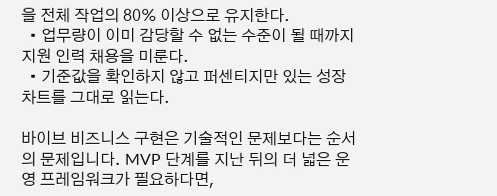을 전체 작업의 80% 이상으로 유지한다.
  • 업무량이 이미 감당할 수 없는 수준이 될 때까지 지원 인력 채용을 미룬다.
  • 기준값을 확인하지 않고 퍼센티지만 있는 성장 차트를 그대로 읽는다.

바이브 비즈니스 구현은 기술적인 문제보다는 순서의 문제입니다. MVP 단계를 지난 뒤의 더 넓은 운영 프레임워크가 필요하다면,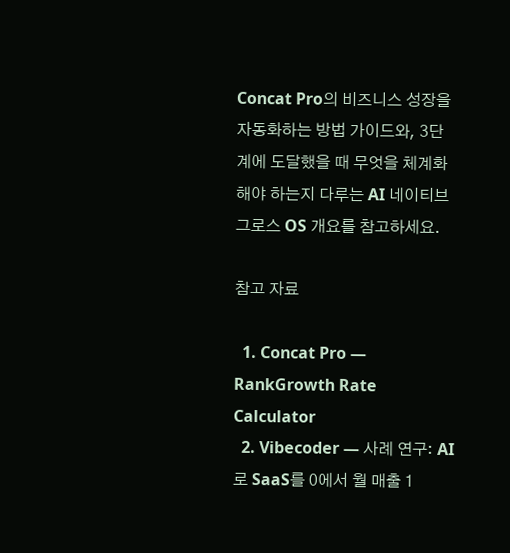Concat Pro의 비즈니스 성장을 자동화하는 방법 가이드와, 3단계에 도달했을 때 무엇을 체계화해야 하는지 다루는 AI 네이티브 그로스 OS 개요를 참고하세요.

참고 자료

  1. Concat Pro — RankGrowth Rate Calculator
  2. Vibecoder — 사례 연구: AI로 SaaS를 0에서 월 매출 1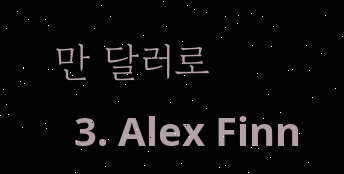만 달러로
  3. Alex Finn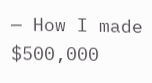— How I made $500,000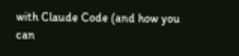with Claude Code (and how you can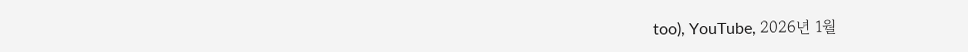too), YouTube, 2026년 1월